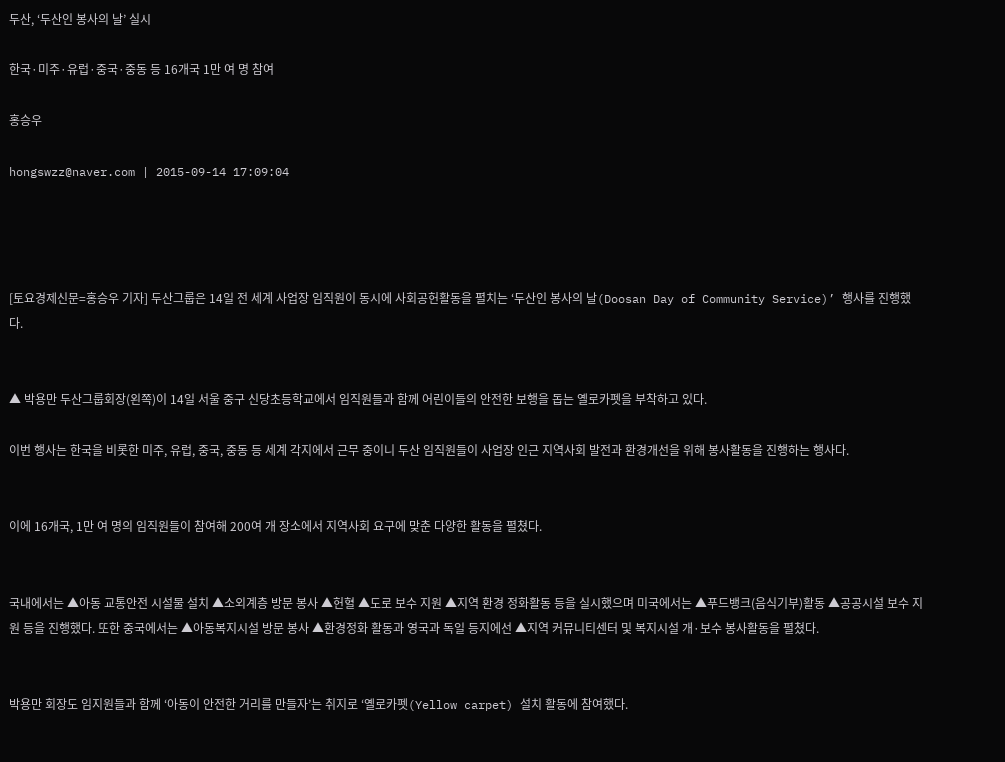두산, ‘두산인 봉사의 날’ 실시

한국·미주·유럽·중국·중동 등 16개국 1만 여 명 참여

홍승우

hongswzz@naver.com | 2015-09-14 17:09:04




[토요경제신문=홍승우 기자] 두산그룹은 14일 전 세계 사업장 임직원이 동시에 사회공헌활동을 펼치는 ‘두산인 봉사의 날(Doosan Day of Community Service)’ 행사를 진행했다.


▲ 박용만 두산그룹회장(왼쪽)이 14일 서울 중구 신당초등학교에서 임직원들과 함께 어린이들의 안전한 보행을 돕는 옐로카펫을 부착하고 있다.

이번 행사는 한국을 비롯한 미주, 유럽, 중국, 중동 등 세계 각지에서 근무 중이니 두산 임직원들이 사업장 인근 지역사회 발전과 환경개선을 위해 봉사활동을 진행하는 행사다.


이에 16개국, 1만 여 명의 임직원들이 참여해 200여 개 장소에서 지역사회 요구에 맞춘 다양한 활동을 펼쳤다.


국내에서는 ▲아동 교통안전 시설물 설치 ▲소외계층 방문 봉사 ▲헌혈 ▲도로 보수 지원 ▲지역 환경 정화활동 등을 실시했으며 미국에서는 ▲푸드뱅크(음식기부)활동 ▲공공시설 보수 지원 등을 진행했다. 또한 중국에서는 ▲아동복지시설 방문 봉사 ▲환경정화 활동과 영국과 독일 등지에선 ▲지역 커뮤니티센터 및 복지시설 개·보수 봉사활동을 펼쳤다.


박용만 회장도 임지원들과 함께 ‘아동이 안전한 거리를 만들자’는 취지로 ‘옐로카펫(Yellow carpet) 설치 활동에 참여했다.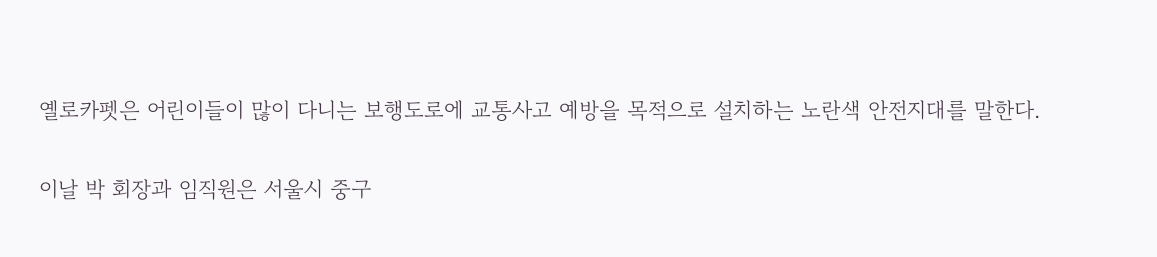옐로카펫은 어린이들이 많이 다니는 보행도로에 교통사고 예방을 목적으로 설치하는 노란색 안전지대를 말한다.


이날 박 회장과 임직원은 서울시 중구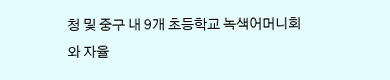청 및 중구 내 9개 초등학교 녹색어머니회와 자율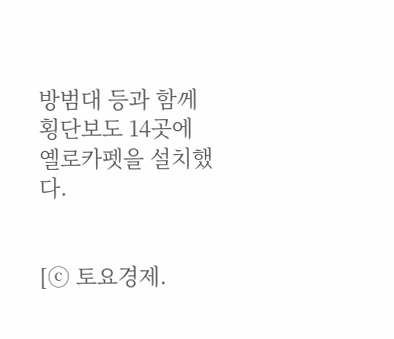방범대 등과 함께 횡단보도 14곳에 옐로카펫을 설치했다.


[ⓒ 토요경제.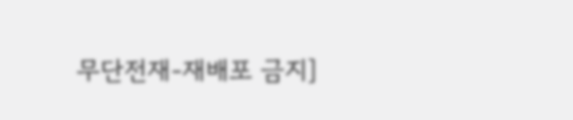무단전재-재배포 금지]